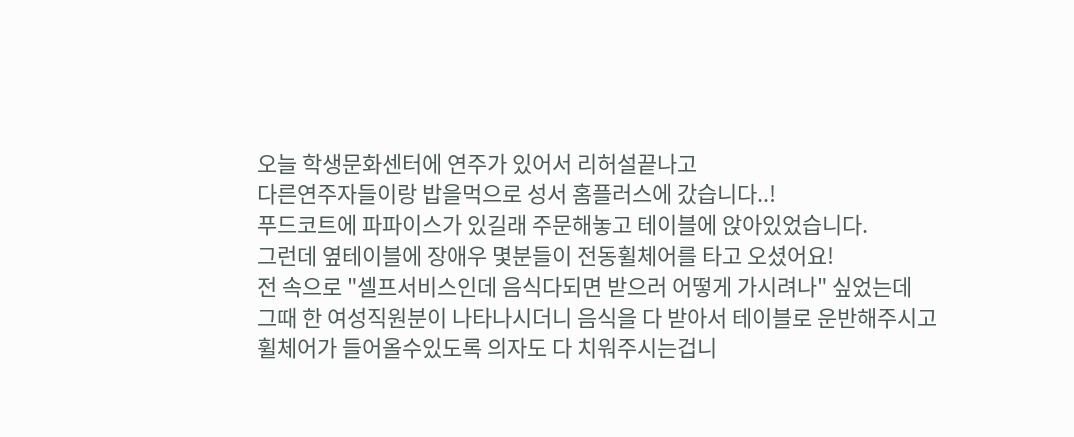오늘 학생문화센터에 연주가 있어서 리허설끝나고
다른연주자들이랑 밥을먹으로 성서 홈플러스에 갔습니다..!
푸드코트에 파파이스가 있길래 주문해놓고 테이블에 앉아있었습니다.
그런데 옆테이블에 장애우 몇분들이 전동휠체어를 타고 오셨어요!
전 속으로 "셀프서비스인데 음식다되면 받으러 어떻게 가시려나" 싶었는데
그때 한 여성직원분이 나타나시더니 음식을 다 받아서 테이블로 운반해주시고
휠체어가 들어올수있도록 의자도 다 치워주시는겁니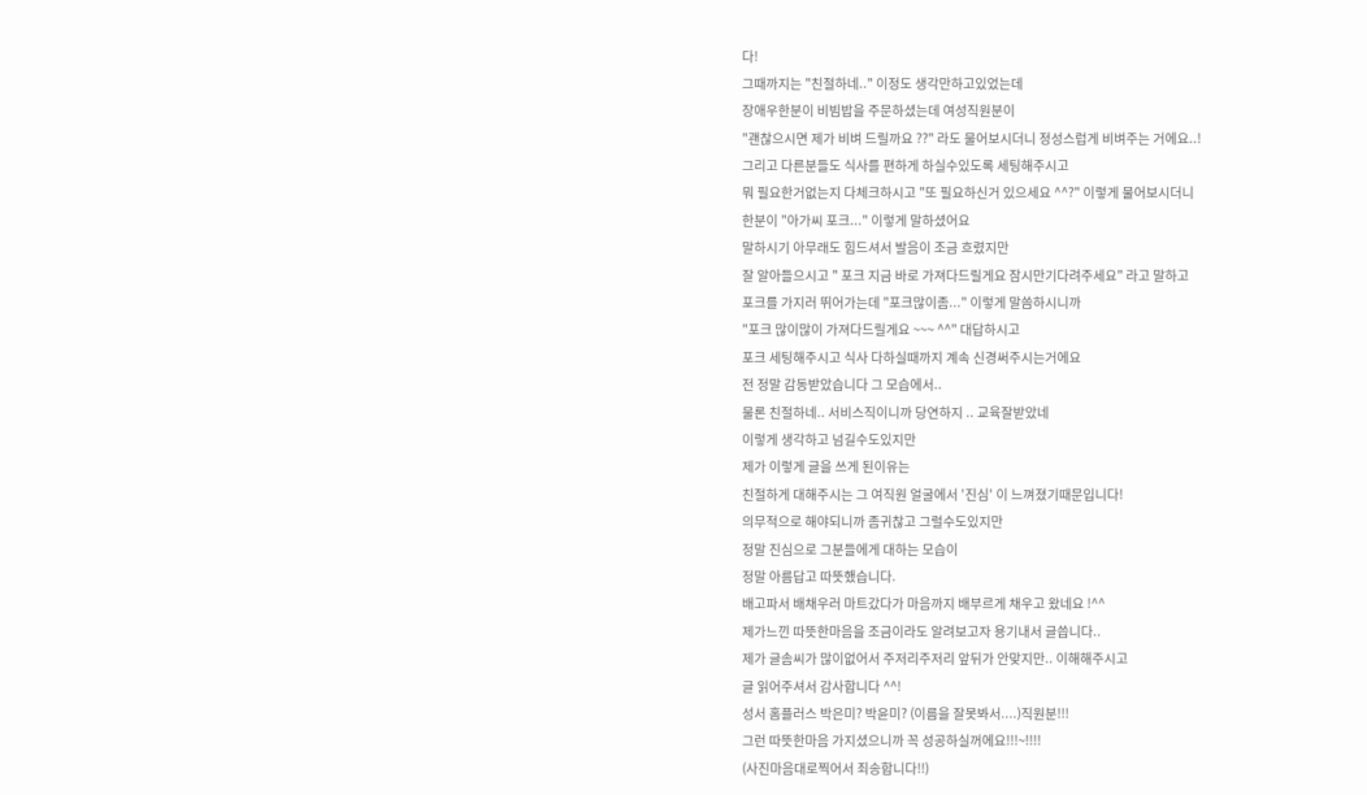다!
그때까지는 "친절하네.." 이정도 생각만하고있었는데
장애우한분이 비빔밥을 주문하셨는데 여성직원분이
"괜찮으시면 제가 비벼 드릴까요 ??" 라도 물어보시더니 정성스럽게 비벼주는 거에요..!
그리고 다른분들도 식사를 편하게 하실수있도록 세팅해주시고
뭐 필요한거없는지 다체크하시고 "또 필요하신거 있으세요 ^^?" 이렇게 물어보시더니
한분이 "아가씨 포크..." 이렇게 말하셨어요
말하시기 아무래도 힘드셔서 발음이 조금 흐렸지만
잘 알아들으시고 " 포크 지금 바로 가져다드릴게요 잠시만기다려주세요" 라고 말하고
포크를 가지러 뛰어가는데 "포크많이좀..." 이렇게 말씀하시니까
"포크 많이많이 가져다드릴게요 ~~~ ^^" 대답하시고
포크 세팅해주시고 식사 다하실때까지 계속 신경써주시는거에요
전 정말 감동받았습니다 그 모습에서..
물론 친절하네.. 서비스직이니까 당연하지 .. 교육잘받았네
이렇게 생각하고 넘길수도있지만
제가 이렇게 글을 쓰게 된이유는
친절하게 대해주시는 그 여직원 얼굴에서 '진심' 이 느껴졌기때문입니다!
의무적으로 해야되니까 좀귀찮고 그럴수도있지만
정말 진심으로 그분들에게 대하는 모습이
정말 아름답고 따뜻했습니다.
배고파서 배채우러 마트갔다가 마음까지 배부르게 채우고 왔네요 !^^
제가느낀 따뜻한마음을 조금이라도 알려보고자 용기내서 글씁니다..
제가 글솜씨가 많이없어서 주저리주저리 앞뒤가 안맞지만.. 이해해주시고
글 읽어주셔서 감사합니다 ^^!
성서 홈플러스 박은미? 박윤미? (이름을 잘못봐서....)직원분!!!
그런 따뜻한마음 가지셨으니까 꼭 성공하실꺼에요!!!~!!!!
(사진마음대로찍어서 죄송합니다!!)